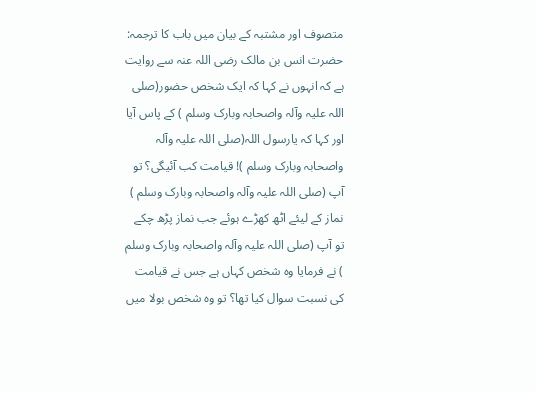متصوف اور مشتبہ کے بیان میں باب کا ترجمہ:
حضرت انس بن مالک رضی اللہ عنہ سے روایت ہے کہ انہوں نے کہا کہ ایک شخص حضور(صلی اللہ علیہ وآلہ واصحابہ وبارک وسلم ) کے پاس آیا اور کہا کہ یارسول اللہ(صلی اللہ علیہ وآلہ واصحابہ وبارک وسلم )! قیامت کب آئیگی؟ تو آپ (صلی اللہ علیہ وآلہ واصحابہ وبارک وسلم ) نماز کے لیئے اٹھ کھڑے ہوئے جب نماز پڑھ چکے تو آپ (صلی اللہ علیہ وآلہ واصحابہ وبارک وسلم ) نے فرمایا وہ شخص کہاں ہے جس نے قیامت کی نسبت سوال کیا تھا؟ تو وہ شخص بولا میں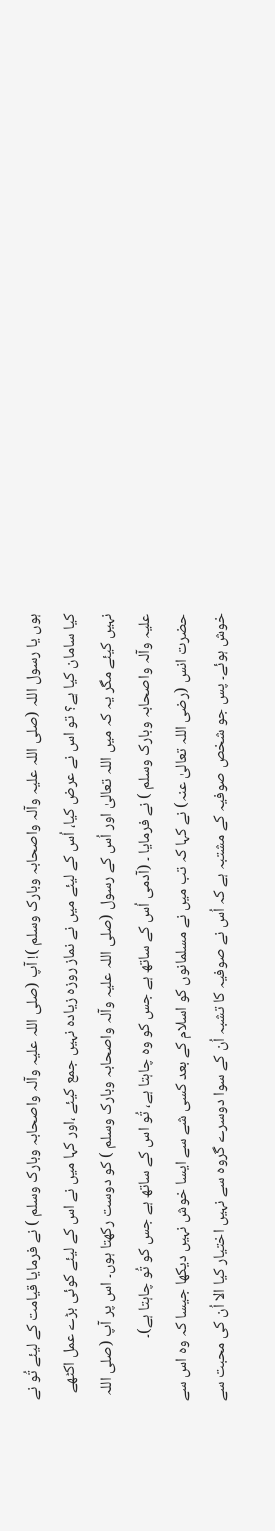ہوں یا رسول اللہ (صلی اللہ علیہ وآلہ واصحابہ وبارک وسلم )! آپ (صلی اللہ علیہ وآلہ واصحابہ وبارک وسلم ) نے فرمایا قیامت کے لیئے تُو نے کیا سامان کیا ہے؟ تو اس نے عرض کیا، اُس کے لیئے میں نے نماز روزہ زیادہ نہیں جمع کیئے ،اور کہا میں نے اس کے لیئے کوئی بڑے عمل اکٹھے نہیں کیئے مگر یہ کہ میں اللہ تعالیٰ اور اُس کے رسول (صلی اللہ علیہ وآلہ واصحابہ وبارک وسلم ) کو دوست رکھتا ہوں۔ اس پر آپ (صلی اللہ علیہ وآلہ واصحابہ وبارک وسلم ) نے فرمایا ۔ (آدمی اُس کے ساتھ ہے جس کو وہ چاہتا ہے، تُو اس کے ساتھ ہے جس کو تُو چاہتا ہے)۔
حضرت انس (رضی اللہ تعالیٰ عنہ) نے کہا کہ تب میں نے مسلمانوں کو اسلام کے بعد کسی شے سے ایسا خوش نہیں دیکھا جیسا کہ وہ اس سے خوش ہوئے۔ پس جو شخص صوفیہ کے مشتبہ ہے کہ اُس نے صوفیہ کا تشبہ اُن کے سوا دوسرے گروہ سے نہیں اختیار کیا الا اُن کی محبت سے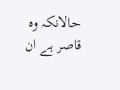حالانکہ وہ قاصر ہے ان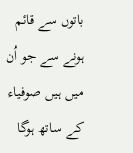باتوں سے قائم ہونے سے جو اُن میں ہیں صوفیاء کے ساتھ ہوگا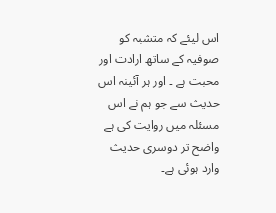اس لیئے کہ متشبہ کو صوفیہ کے ساتھ ارادت اور محبت ہے ۔ اور ہر آئینہ اس حدیث سے جو ہم نے اس مسئلہ میں روایت کی ہے واضح تر دوسری حدیث وارد ہوئی ہے۔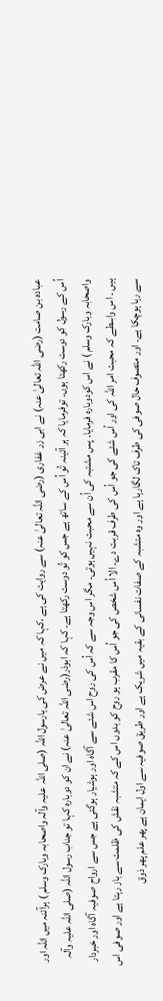عبادہ بن صامت (رضی اللہ تعالیٰ عنہ) نے ابی زر غفاری (رضی اللہ تعالیٰ عنہ) سے روایت کی ہے ،کہا کہ میں نے عرض کی یارسول اللہ (صلی اللہ علیہ وآلہ واصحابہ وبارک وسلم ) ہرآئنہ میں اللہ اور اُس کے رسول کو دوست رکھتا ہوں۔ توفرمایا کہ ہر آئینہ تُو اُس کے ساتھ ہے جس کو تُو دوست رکھتا ہے۔ کہا کہ ابوذر(رضی اللہ تعالیٰ عنہ) نے ان کو دوبارہ کہا تو جناب رسول اللہ (صلی اللہ علیہ وآلہ واصحابہ وبارک وسلم ) نے اس کودوبارہ فرمایا۔ پس مشتبہ کی اُن سے محبت نہیں ہوتی۔ مگر اس وجہ سے کہ اُس کی روح اس شئے سے آگاہ اور ہوشیار ہوگئی ہے جس سے ارواح صوفیہ آگاہ اور خبردار ہیں ۔ اس واسطے کہ محبت امر اللہ کی اور اُس شئے کی جو اُس کی طرف قربت دے۔ الا اُس شخص کی جو اُس کا مقرب ہو روح کو بدوں اس کے کہ متشبہ نقش کی ظلمت سے باز رہتا ہے اور صوفی اس سے رہا ہوچکا ہے۔ اور متصوف حال صوفی کی طرف تاک لگارہا ہے اور وہ متشبہ کے صفات نفسانی کے بقیہ میں شریک ہے اور طریق صوفیہ سے اول ایمان ہے پھر علم پھر ذوق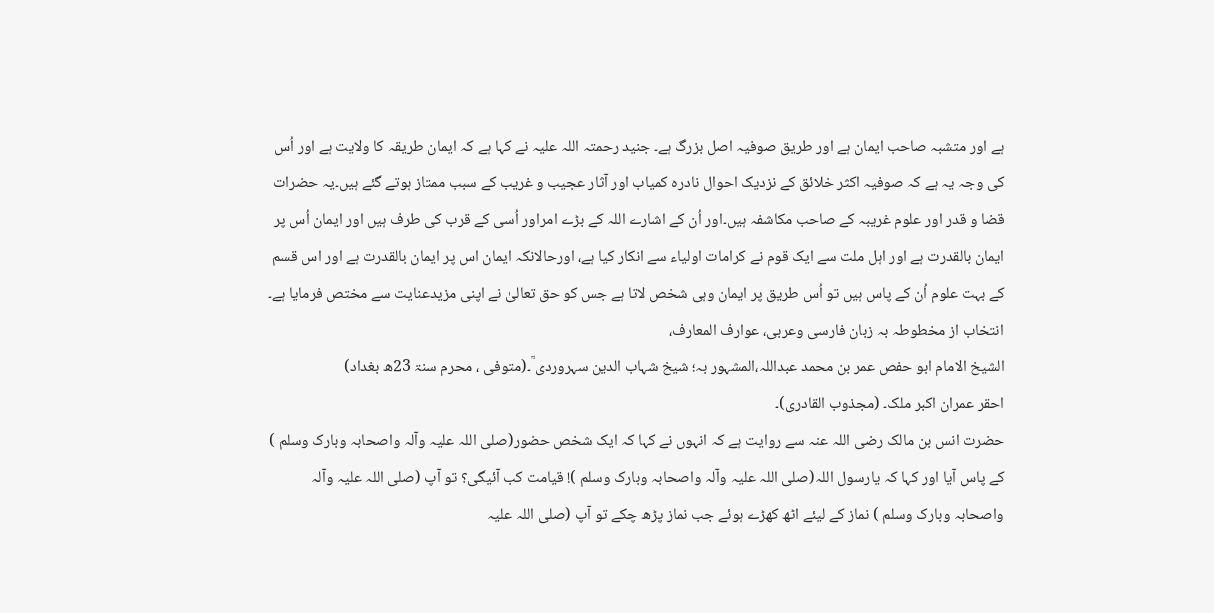ہے اور متشبہ صاحب ایمان ہے اور طریق صوفیہ اصل بزرگ ہے۔ جنید رحمتہ اللہ علیہ نے کہا ہے کہ ایمان طریقہ کا ولایت ہے اور اُس کی وجہ یہ ہے کہ صوفیہ اکثر خلائق کے نزدیک احوال نادرہ کمیاب اور آثار عجیب و غریب کے سبب ممتاز ہوتے گئے ہیں۔یہ حضرات قضا و قدر اور علوم غریبہ کے صاحب مکاشفہ ہیں۔اور اُن کے اشارے اللہ کے بڑے امراور اُسی کے قرب کی طرف ہیں اور ایمان اُس پر ایمان بالقدرت ہے اور اہل ملت سے ایک قوم نے کرامات اولیاء سے انکار کیا ہے، اورحالانکہ ایمان اس پر ایمان بالقدرت ہے اور اس قسم کے بہت علوم اُن کے پاس ہیں تو اُس طریق پر ایمان وہی شخص لاتا ہے جس کو حق تعالیٰ نے اپنی مزیدعنایت سے مختص فرمایا ہے۔
انتخاب از مخطوطہ بہ زبان فارسی وعربی، عوارف المعارف،
الشیخ الامام ابو حفص عمر بن محمد عبداللہ،المشہور بہ؛ شیخ شہاب الدین سہروردی ؒ۔(متوفی ، محرم سنۃ 23ھ بغداد)
احقر عمران اکبر ملک۔ (مجذوب القادری)۔
حضرت انس بن مالک رضی اللہ عنہ سے روایت ہے کہ انہوں نے کہا کہ ایک شخص حضور(صلی اللہ علیہ وآلہ واصحابہ وبارک وسلم ) کے پاس آیا اور کہا کہ یارسول اللہ(صلی اللہ علیہ وآلہ واصحابہ وبارک وسلم )! قیامت کب آئیگی؟ تو آپ (صلی اللہ علیہ وآلہ واصحابہ وبارک وسلم ) نماز کے لیئے اٹھ کھڑے ہوئے جب نماز پڑھ چکے تو آپ (صلی اللہ علیہ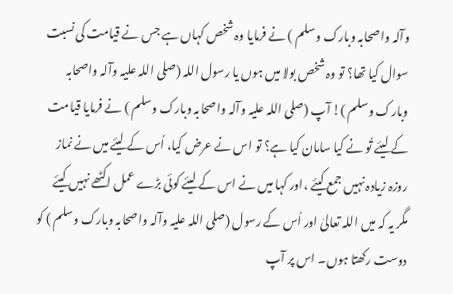وآلہ واصحابہ وبارک وسلم ) نے فرمایا وہ شخص کہاں ہے جس نے قیامت کی نسبت سوال کیا تھا؟ تو وہ شخص بولا میں ہوں یا رسول اللہ (صلی اللہ علیہ وآلہ واصحابہ وبارک وسلم )! آپ (صلی اللہ علیہ وآلہ واصحابہ وبارک وسلم ) نے فرمایا قیامت کے لیئے تُو نے کیا سامان کیا ہے؟ تو اس نے عرض کیا، اُس کے لیئے میں نے نماز روزہ زیادہ نہیں جمع کیئے ،اور کہا میں نے اس کے لیئے کوئی بڑے عمل اکٹھے نہیں کیئے مگر یہ کہ میں اللہ تعالیٰ اور اُس کے رسول (صلی اللہ علیہ وآلہ واصحابہ وبارک وسلم ) کو دوست رکھتا ہوں۔ اس پر آپ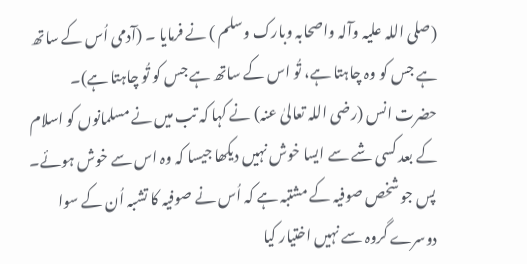(صلی اللہ علیہ وآلہ واصحابہ وبارک وسلم ) نے فرمایا ۔ (آدمی اُس کے ساتھ ہے جس کو وہ چاہتا ہے، تُو اس کے ساتھ ہے جس کو تُو چاہتا ہے)۔
حضرت انس (رضی اللہ تعالیٰ عنہ) نے کہا کہ تب میں نے مسلمانوں کو اسلام کے بعد کسی شے سے ایسا خوش نہیں دیکھا جیسا کہ وہ اس سے خوش ہوئے۔ پس جو شخص صوفیہ کے مشتبہ ہے کہ اُس نے صوفیہ کا تشبہ اُن کے سوا دوسرے گروہ سے نہیں اختیار کیا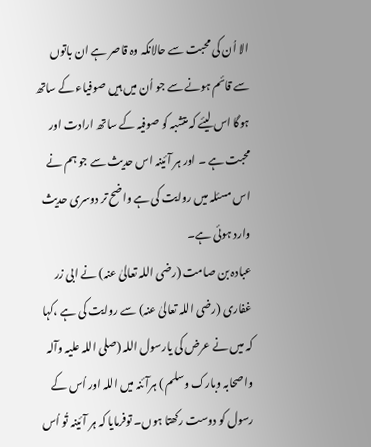الا اُن کی محبت سے حالانکہ وہ قاصر ہے ان باتوں سے قائم ہونے سے جو اُن میں ہیں صوفیاء کے ساتھ ہوگا اس لیئے کہ متشبہ کو صوفیہ کے ساتھ ارادت اور محبت ہے ۔ اور ہر آئینہ اس حدیث سے جو ہم نے اس مسئلہ میں روایت کی ہے واضح تر دوسری حدیث وارد ہوئی ہے۔
عبادہ بن صامت (رضی اللہ تعالیٰ عنہ) نے ابی زر غفاری (رضی اللہ تعالیٰ عنہ) سے روایت کی ہے ،کہا کہ میں نے عرض کی یارسول اللہ (صلی اللہ علیہ وآلہ واصحابہ وبارک وسلم ) ہرآئنہ میں اللہ اور اُس کے رسول کو دوست رکھتا ہوں۔ توفرمایا کہ ہر آئینہ تُو اُس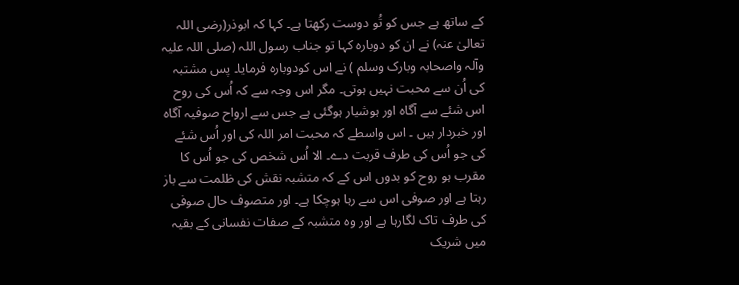کے ساتھ ہے جس کو تُو دوست رکھتا ہے۔ کہا کہ ابوذر(رضی اللہ تعالیٰ عنہ) نے ان کو دوبارہ کہا تو جناب رسول اللہ (صلی اللہ علیہ وآلہ واصحابہ وبارک وسلم ) نے اس کودوبارہ فرمایا۔ پس مشتبہ کی اُن سے محبت نہیں ہوتی۔ مگر اس وجہ سے کہ اُس کی روح اس شئے سے آگاہ اور ہوشیار ہوگئی ہے جس سے ارواح صوفیہ آگاہ اور خبردار ہیں ۔ اس واسطے کہ محبت امر اللہ کی اور اُس شئے کی جو اُس کی طرف قربت دے۔ الا اُس شخص کی جو اُس کا مقرب ہو روح کو بدوں اس کے کہ متشبہ نقش کی ظلمت سے باز رہتا ہے اور صوفی اس سے رہا ہوچکا ہے۔ اور متصوف حال صوفی کی طرف تاک لگارہا ہے اور وہ متشبہ کے صفات نفسانی کے بقیہ میں شریک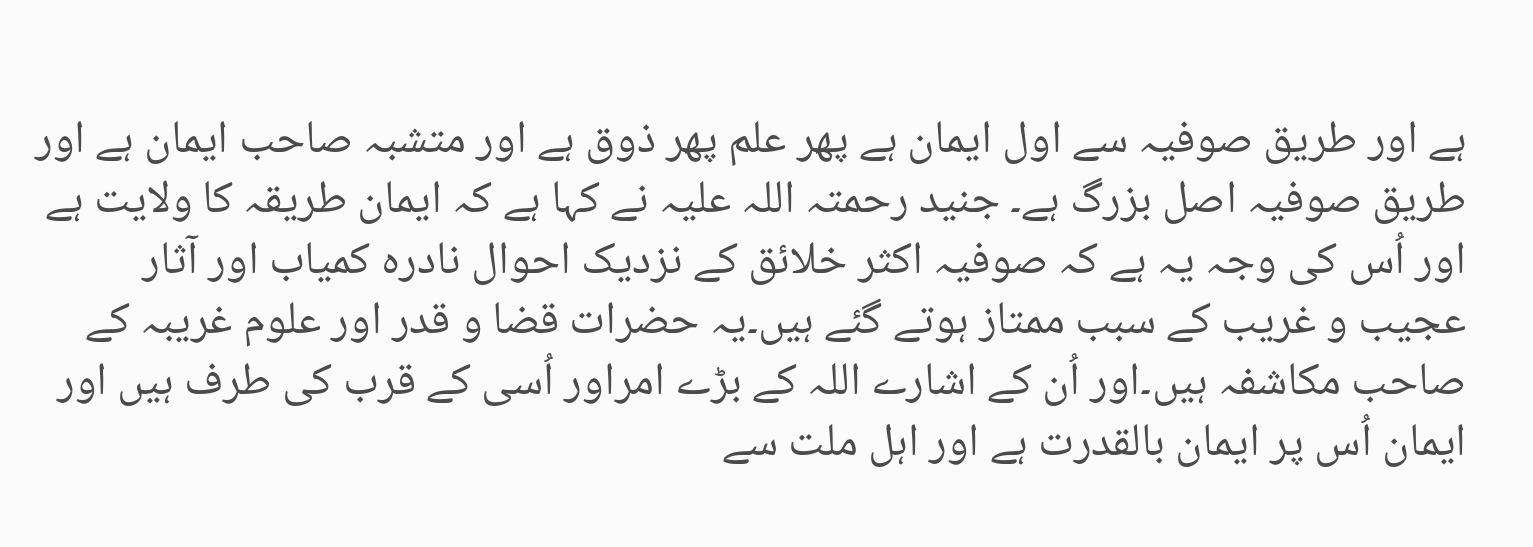ہے اور طریق صوفیہ سے اول ایمان ہے پھر علم پھر ذوق ہے اور متشبہ صاحب ایمان ہے اور طریق صوفیہ اصل بزرگ ہے۔ جنید رحمتہ اللہ علیہ نے کہا ہے کہ ایمان طریقہ کا ولایت ہے اور اُس کی وجہ یہ ہے کہ صوفیہ اکثر خلائق کے نزدیک احوال نادرہ کمیاب اور آثار عجیب و غریب کے سبب ممتاز ہوتے گئے ہیں۔یہ حضرات قضا و قدر اور علوم غریبہ کے صاحب مکاشفہ ہیں۔اور اُن کے اشارے اللہ کے بڑے امراور اُسی کے قرب کی طرف ہیں اور ایمان اُس پر ایمان بالقدرت ہے اور اہل ملت سے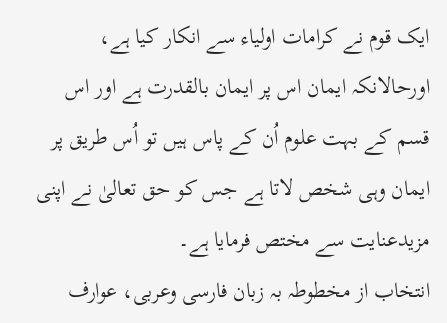ایک قوم نے کرامات اولیاء سے انکار کیا ہے، اورحالانکہ ایمان اس پر ایمان بالقدرت ہے اور اس قسم کے بہت علوم اُن کے پاس ہیں تو اُس طریق پر ایمان وہی شخص لاتا ہے جس کو حق تعالیٰ نے اپنی مزیدعنایت سے مختص فرمایا ہے۔
انتخاب از مخطوطہ بہ زبان فارسی وعربی، عوارف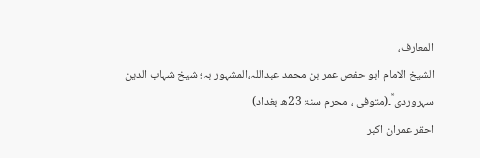المعارف،
الشیخ الامام ابو حفص عمر بن محمد عبداللہ،المشہور بہ؛ شیخ شہاب الدین سہروردی ؒ۔(متوفی ، محرم سنۃ 23ھ بغداد)
احقر عمران اکبر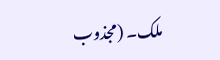ملک۔ (مجذوب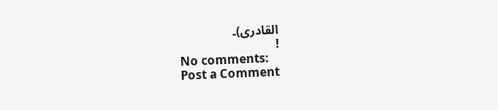القادری)۔
!
No comments:
Post a Comment